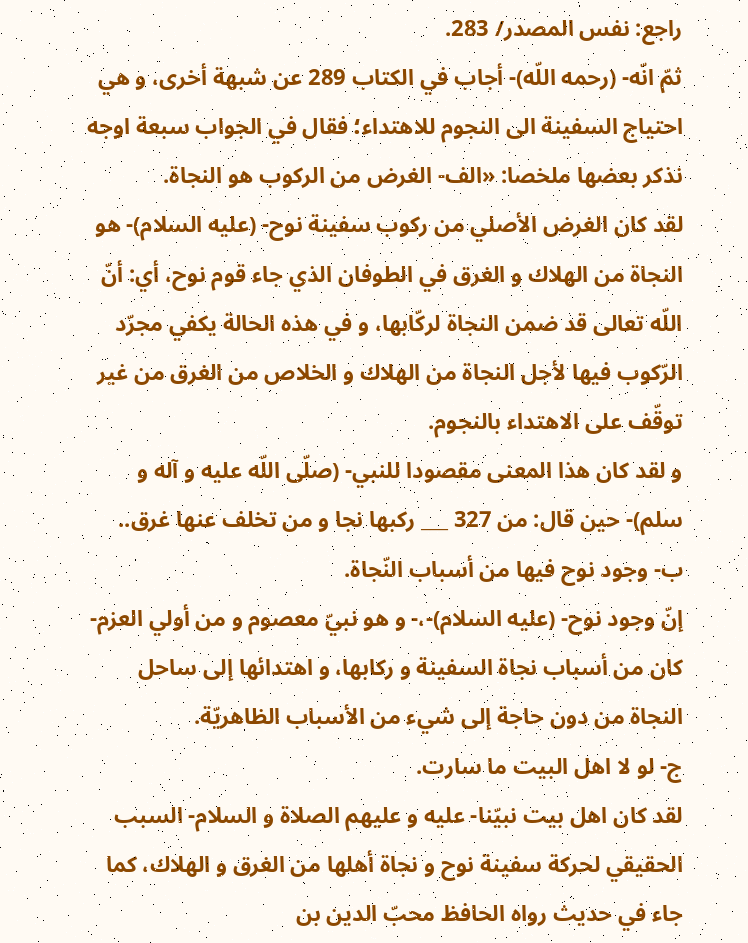راجع: نفس المصدر/ 283.
ثمّ انّه- (رحمه اللّه)- أجاب في الكتاب 289 عن شبهة أخرى، و هي احتياج السفينة الى النجوم للاهتداء؛ فقال في الجواب سبعة اوجه نذكر بعضها ملخصا: «الف- الغرض من الركوب هو النجاة.
لقد كان الغرض الأصلي من ركوب سفينة نوح- (عليه السلام)- هو النجاة من الهلاك و الغرق في الطوفان الذي جاء قوم نوح، أي: أنّ اللّه تعالى قد ضمن النجاة لركّابها، و في هذه الحالة يكفي مجرّد الرّكوب فيها لأجل النجاة من الهلاك و الخلاص من الغرق من غير توقّف على الاهتداء بالنجوم.
و لقد كان هذا المعنى مقصودا للنبي- (صلّى اللّه عليه و آله و سلم)- حين قال: من 327 ___ ركبها نجا و من تخلف عنها غرق..
ب- وجود نوح فيها من أسباب النّجاة.
إنّ وجود نوح- (عليه السلام)-،- و هو نبيّ معصوم و من أولي العزم- كان من أسباب نجاة السفينة و ركابها، و اهتدائها إلى ساحل النجاة من دون حاجة إلى شيء من الأسباب الظاهريّة.
ج- لو لا اهل البيت ما سارت.
لقد كان اهل بيت نبيّنا- عليه و عليهم الصلاة و السلام- السبب الحقيقي لحركة سفينة نوح و نجاة أهلها من الغرق و الهلاك، كما جاء في حديث رواه الحافظ محبّ الدين بن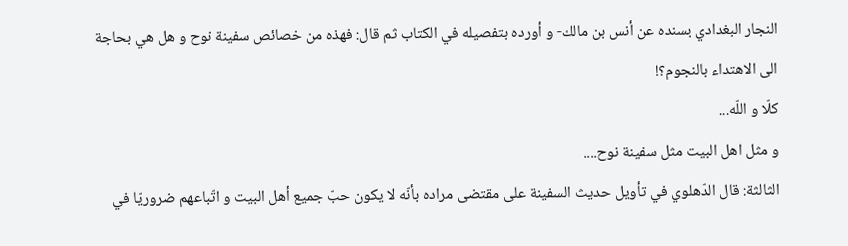النجار البغدادي بسنده عن أنس بن مالك- و أورده بتفصيله في الكتاب ثم قال: فهذه من خصائص سفينة نوح و هل هي بحاجة الى الاهتداء بالنجوم؟!
كلّا و اللّه...
و مثل اهل البيت مثل سفينة نوح....
الثالثة: قال الدّهلوي في تأويل حديث السفينة على مقتضى مراده بأنّه لا يكون حبّ جميع أهل البيت و اتّباعهم ضروريّا في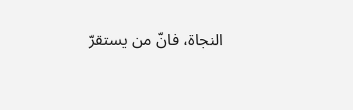النجاة، فانّ من يستقرّ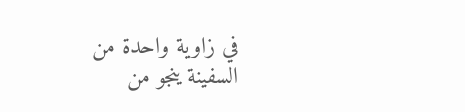في زاوية واحدة من السفينة ينجو من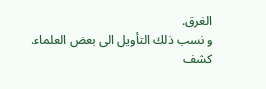الغرق.
و نسب ذلك التأويل الى بعض العلماء.
كشف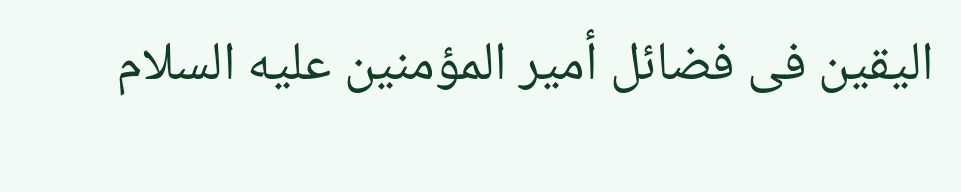اليقين فى فضائل أمير المؤمنين عليه السلام